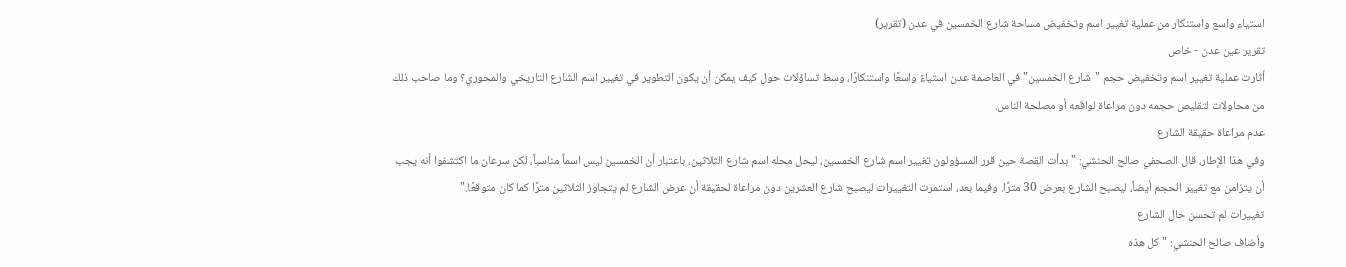استياء واسع واستنكار من عملية تغيير اسم وتخفيض مساحة شارع الخمسين في عدن (تقرير)
تقرير عين عدن - خاص
أثارت عملية تغيير اسم وتخفيض حجم "شارع الخمسين" في العاصمة عدن استياءً واسعًا واستنكارًا، وسط تساؤلات حول كيف يمكن أن يكون التطوير في تغيير اسم الشارع التاريخي والمحوري؟ وما صاحب ذلك من محاولات لتقليص حجمه دون مراعاة لواقعه أو مصلحة الناس.
عدم مراعاة حقيقة الشارع
وفي هذا الإطار، قال الصحفي صالح الحنشي: "بدأت القصة حين قرر المسؤولون تغيير اسم شارع الخمسين، ليحل محله اسم شارع الثلاثين، باعتبار أن الخمسين ليس اسماً مناسباً، لكن سرعان ما اكتشفوا أنه يجب أن يتزامن مع تغيير الحجم أيضاً، ليصبح الشارع بعرض 30 مترًا. وفيما بعد، استمرت التغييرات ليصبح شارع العشرين دون مراعاة لحقيقة أن عرض الشارع لم يتجاوز الثلاثين مترًا كما كان متوقعًا."
تغييرات لم تحسن حال الشارع
وأضاف صالح الحنشي: "كل هذه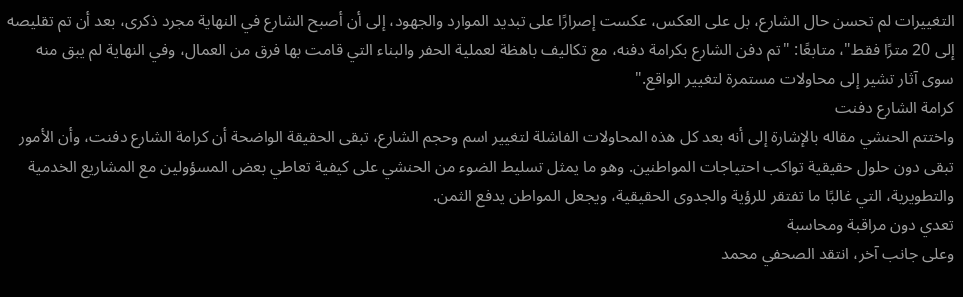التغييرات لم تحسن حال الشارع، بل على العكس، عكست إصرارًا على تبديد الموارد والجهود، إلى أن أصبح الشارع في النهاية مجرد ذكرى، بعد أن تم تقليصه إلى 20 مترًا فقط"، متابعًا: "تم دفن الشارع بكرامة دفنه، مع تكاليف باهظة لعملية الحفر والبناء التي قامت بها فرق من العمال، وفي النهاية لم يبق منه سوى آثار تشير إلى محاولات مستمرة لتغيير الواقع."
كرامة الشارع دفنت
واختتم الحنشي مقاله بالإشارة إلى أنه بعد كل هذه المحاولات الفاشلة لتغيير اسم وحجم الشارع، تبقى الحقيقة الواضحة أن كرامة الشارع دفنت، وأن الأمور تبقى دون حلول حقيقية تواكب احتياجات المواطنين. وهو ما يمثل تسليط الضوء من الحنشي على كيفية تعاطي بعض المسؤولين مع المشاريع الخدمية والتطويرية، التي غالبًا ما تفتقر للرؤية والجدوى الحقيقية، ويجعل المواطن يدفع الثمن.
تعدي دون مراقبة ومحاسبة
وعلى جانب آخر، انتقد الصحفي محمد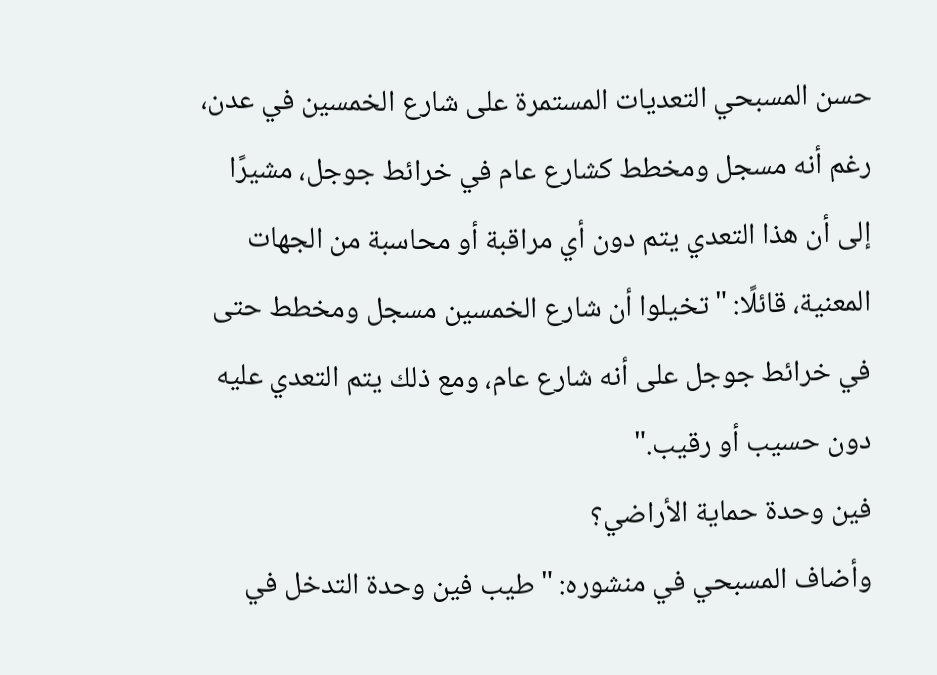حسن المسبحي التعديات المستمرة على شارع الخمسين في عدن، رغم أنه مسجل ومخطط كشارع عام في خرائط جوجل، مشيرًا إلى أن هذا التعدي يتم دون أي مراقبة أو محاسبة من الجهات المعنية، قائلًا: "تخيلوا أن شارع الخمسين مسجل ومخطط حتى في خرائط جوجل على أنه شارع عام، ومع ذلك يتم التعدي عليه دون حسيب أو رقيب."
فين وحدة حماية الأراضي؟
وأضاف المسبحي في منشوره: "طيب فين وحدة التدخل في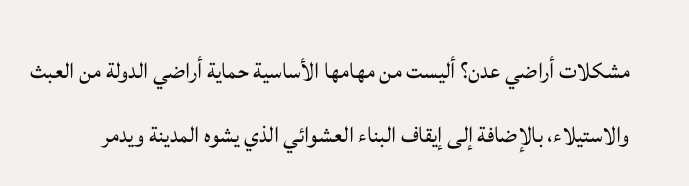مشكلات أراضي عدن؟ أليست من مهامها الأساسية حماية أراضي الدولة من العبث والاستيلاء، بالإضافة إلى إيقاف البناء العشوائي الذي يشوه المدينة ويدمر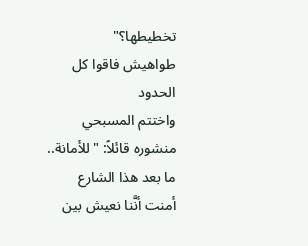تخطيطها؟"
طواهيش فاقوا كل الحدود
واختتم المسبحي منشوره قائلاً: "للأمانة.. ما بعد هذا الشارع أمنت أنَّنا نعيش بين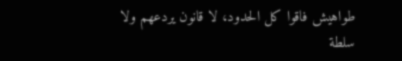طواهيش فاقوا كل الحدود، لا قانون يردعهم ولا سلطة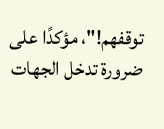توقفهم!"، مؤكدًا على ضرورة تدخل الجهات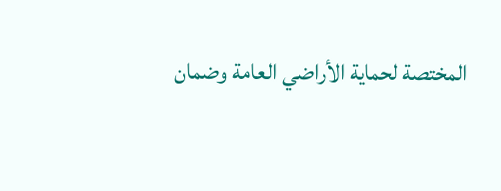المختصة لحماية الأراضي العامة وضمان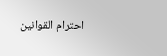احترام القوانين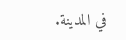في المدينة.